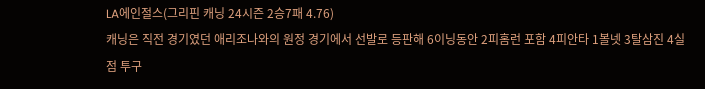LA에인절스(그리핀 캐닝 24시즌 2승7패 4.76)
캐닝은 직전 경기였던 애리조나와의 원정 경기에서 선발로 등판해 6이닝동안 2피홈런 포함 4피안타 1볼넷 3탈삼진 4실점 투구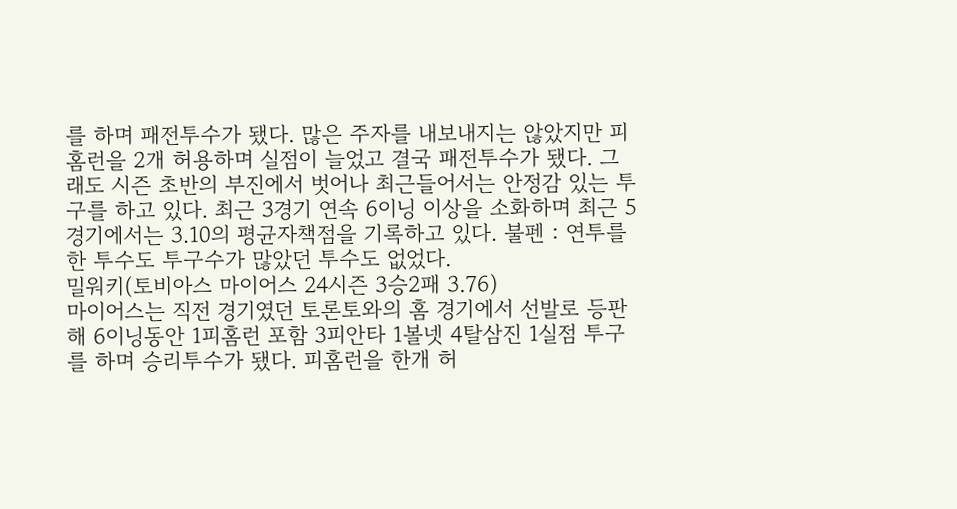를 하며 패전투수가 됐다. 많은 주자를 내보내지는 않았지만 피홈런을 2개 허용하며 실점이 늘었고 결국 패전투수가 됐다. 그래도 시즌 초반의 부진에서 벗어나 최근들어서는 안정감 있는 투구를 하고 있다. 최근 3경기 연속 6이닝 이상을 소화하며 최근 5경기에서는 3.10의 평균자책점을 기록하고 있다. 불펜 : 연투를 한 투수도 투구수가 많았던 투수도 없었다.
밀워키(토비아스 마이어스 24시즌 3승2패 3.76)
마이어스는 직전 경기였던 토론토와의 홈 경기에서 선발로 등판해 6이닝동안 1피홈런 포함 3피안타 1볼넷 4탈삼진 1실점 투구를 하며 승리투수가 됐다. 피홈런을 한개 허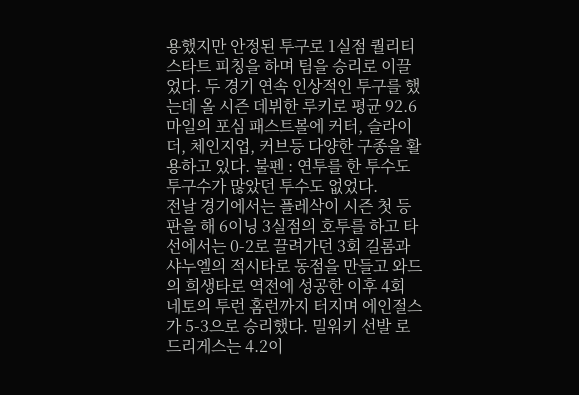용했지만 안정된 투구로 1실점 퀄리티스타트 피칭을 하며 팀을 승리로 이끌었다. 두 경기 연속 인상적인 투구를 했는데 올 시즌 데뷔한 루키로 평균 92.6마일의 포심 패스트볼에 커터, 슬라이더, 체인지업, 커브등 다양한 구종을 활용하고 있다. 불펜 : 연투를 한 투수도 투구수가 많았던 투수도 없었다.
전날 경기에서는 플레삭이 시즌 첫 등판을 해 6이닝 3실점의 호투를 하고 타선에서는 0-2로 끌려가던 3회 길롬과 샤누엘의 적시타로 동점을 만들고 와드의 희생타로 역전에 성공한 이후 4회 네토의 투런 홈런까지 터지며 에인절스가 5-3으로 승리했다. 밀워키 선발 로드리게스는 4.2이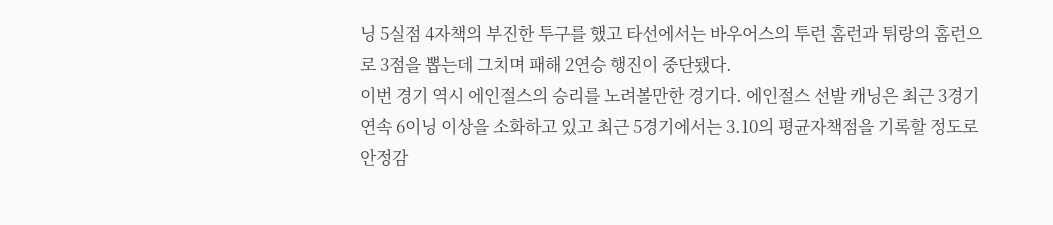닝 5실점 4자책의 부진한 투구를 했고 타선에서는 바우어스의 투런 홈런과 튀랑의 홈런으로 3점을 뽑는데 그치며 패해 2연승 행진이 중단됐다.
이번 경기 역시 에인절스의 승리를 노려볼만한 경기다. 에인절스 선발 캐닝은 최근 3경기 연속 6이닝 이상을 소화하고 있고 최근 5경기에서는 3.10의 평균자책점을 기록할 정도로 안정감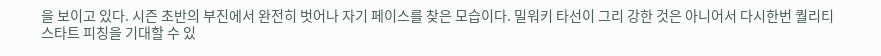을 보이고 있다. 시즌 초반의 부진에서 완전히 벗어나 자기 페이스를 찾은 모습이다. 밀워키 타선이 그리 강한 것은 아니어서 다시한번 퀄리티스타트 피칭을 기대할 수 있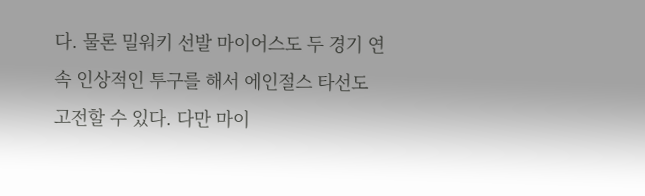다. 물론 밀워키 선발 마이어스도 두 경기 연속 인상적인 투구를 해서 에인절스 타선도 고전할 수 있다. 다만 마이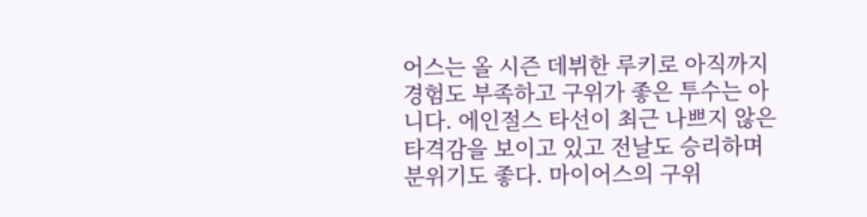어스는 올 시즌 데뷔한 루키로 아직까지 경험도 부족하고 구위가 좋은 투수는 아니다. 에인절스 타선이 최근 나쁘지 않은 타격감을 보이고 있고 전날도 승리하며 분위기도 좋다. 마이어스의 구위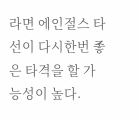라면 에인절스 타선이 다시한번 좋은 타격을 할 가능성이 높다.